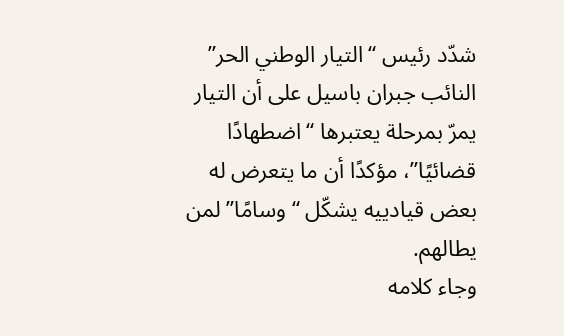شدّد رئيس “التيار الوطني الحر” النائب جبران باسيل على أن التيار يمرّ بمرحلة يعتبرها “اضطهادًا قضائيًا”، مؤكدًا أن ما يتعرض له بعض قيادييه يشكّل “وسامًا” لمن يطالهم.
وجاء كلامه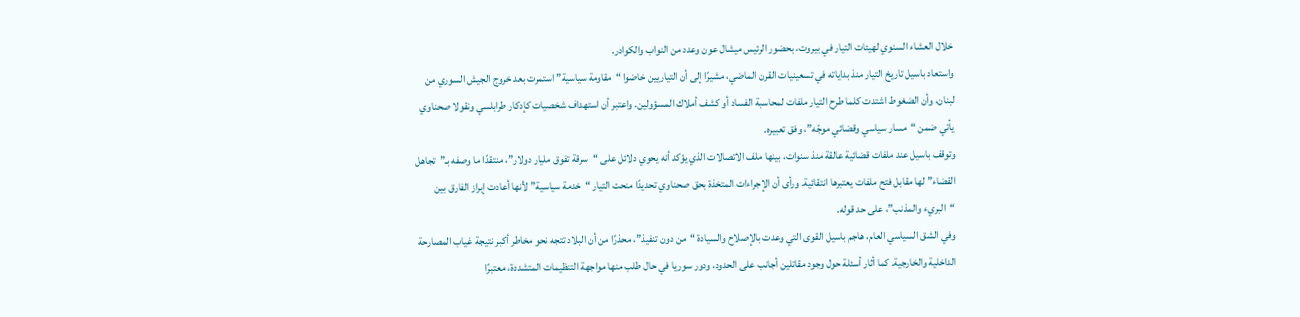خلال العشاء السنوي لهيئات التيار في بيروت، بحضور الرئيس ميشال عون وعدد من النواب والكوادر.
واستعاد باسيل تاريخ التيار منذ بداياته في تسعينيات القرن الماضي، مشيرًا إلى أن التياريين خاضوا “مقاومة سياسية” استمرت بعد خروج الجيش السوري من لبنان، وأن الضغوط اشتدت كلما طرح التيار ملفات لمحاسبة الفساد أو كشف أملاك المسؤولين. واعتبر أن استهداف شخصيات كإدكار طرابلسي ونقولا صحناوي يأتي ضمن “مسار سياسي وقضائي موجّه”، وفق تعبيره.
وتوقف باسيل عند ملفات قضائية عالقة منذ سنوات، بينها ملف الاتصالات الذي يؤكد أنه يحوي دلائل على “سرقة تفوق مليار دولار”، منتقدًا ما وصفه بـ”تجاهل القضاء” لها مقابل فتح ملفات يعتبرها انتقائية. ورأى أن الإجراءات المتخذة بحق صحناوي تحديدًا منحت التيار “خدمة سياسية” لأنها أعادت إبراز الفارق بين “البريء والمذنب”، على حد قوله.
وفي الشق السياسي العام، هاجم باسيل القوى التي وعدت بالإصلاح والسيادة “من دون تنفيذ”، محذرًا من أن البلاد تتجه نحو مخاطر أكبر نتيجة غياب المصارحة الداخلية والخارجية. كما أثار أسئلة حول وجود مقاتلين أجانب على الحدود، ودور سوريا في حال طلب منها مواجهة التنظيمات المتشددة، معتبرًا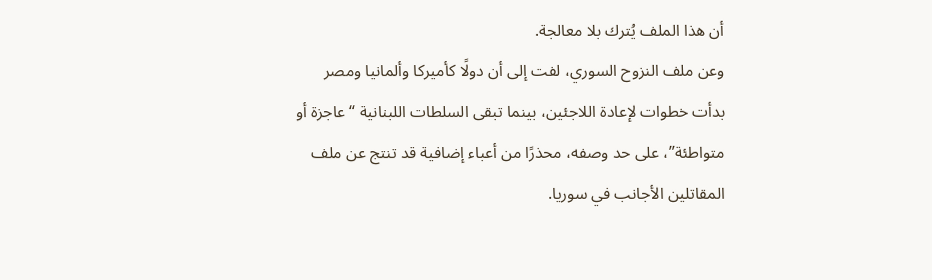أن هذا الملف يُترك بلا معالجة.
وعن ملف النزوح السوري، لفت إلى أن دولًا كأميركا وألمانيا ومصر بدأت خطوات لإعادة اللاجئين، بينما تبقى السلطات اللبنانية “عاجزة أو متواطئة”، على حد وصفه، محذرًا من أعباء إضافية قد تنتج عن ملف المقاتلين الأجانب في سوريا.